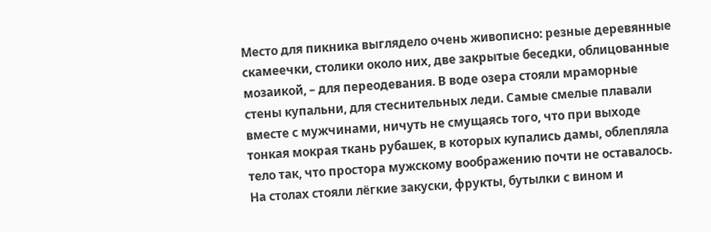Место для пикника выглядело очень живописно: резные деревянные скамеечки, столики около них, две закрытые беседки, облицованные мозаикой, – для переодевания. В воде озера стояли мраморные стены купальни, для стеснительных леди. Самые смелые плавали вместе с мужчинами, ничуть не смущаясь того, что при выходе тонкая мокрая ткань рубашек, в которых купались дамы, облепляла тело так, что простора мужскому воображению почти не оставалось. На столах стояли лёгкие закуски, фрукты, бутылки с вином и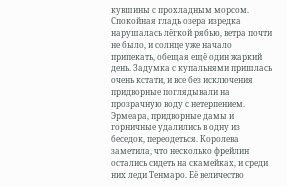кувшины с прохладным морсом. Спокойная гладь озера изредка нарушалась лёгкой рябью, ветра почти не было, и солнце уже начало припекать, обещая ещё один жаркий день. Задумка с купальнями пришлась очень кстати, и все без исключения придворные поглядывали на прозрачную воду с нетерпением.
Эрмеара, придворные дамы и горничные удалились в одну из беседок, переодеться. Королева заметила, что несколько фрейлин остались сидеть на скамейках, и среди них леди Тенмаро. Её величество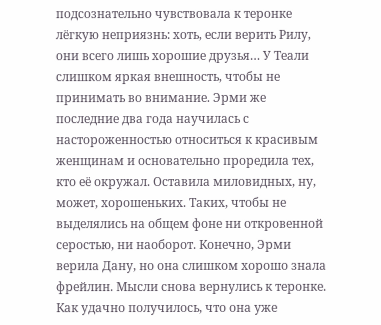подсознательно чувствовала к теронке лёгкую неприязнь: хоть, если верить Рилу, они всего лишь хорошие друзья… У Теали слишком яркая внешность, чтобы не принимать во внимание. Эрми же последние два года научилась с настороженностью относиться к красивым женщинам и основательно проредила тех, кто её окружал. Оставила миловидных, ну, может, хорошеньких. Таких, чтобы не выделялись на общем фоне ни откровенной серостью, ни наоборот. Конечно, Эрми верила Дану, но она слишком хорошо знала фрейлин. Мысли снова вернулись к теронке. Как удачно получилось, что она уже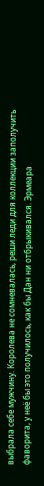выбрала себе мужчину. Королева не сомневалась, реши леди для коллекции заполучить фаворита, у неё бы это получилось, как бы Дан ни отбрыкивался. Эрмеара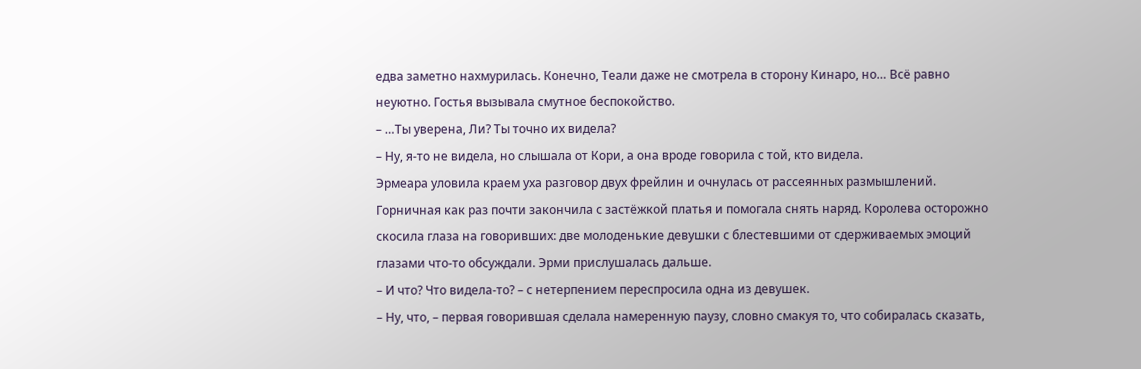едва заметно нахмурилась. Конечно, Теали даже не смотрела в сторону Кинаро, но… Всё равно неуютно. Гостья вызывала смутное беспокойство.
– …Ты уверена, Ли? Ты точно их видела?
– Ну, я-то не видела, но слышала от Кори, а она вроде говорила с той, кто видела.
Эрмеара уловила краем уха разговор двух фрейлин и очнулась от рассеянных размышлений. Горничная как раз почти закончила с застёжкой платья и помогала снять наряд. Королева осторожно скосила глаза на говоривших: две молоденькие девушки с блестевшими от сдерживаемых эмоций глазами что-то обсуждали. Эрми прислушалась дальше.
– И что? Что видела-то? – с нетерпением переспросила одна из девушек.
– Ну, что, – первая говорившая сделала намеренную паузу, словно смакуя то, что собиралась сказать,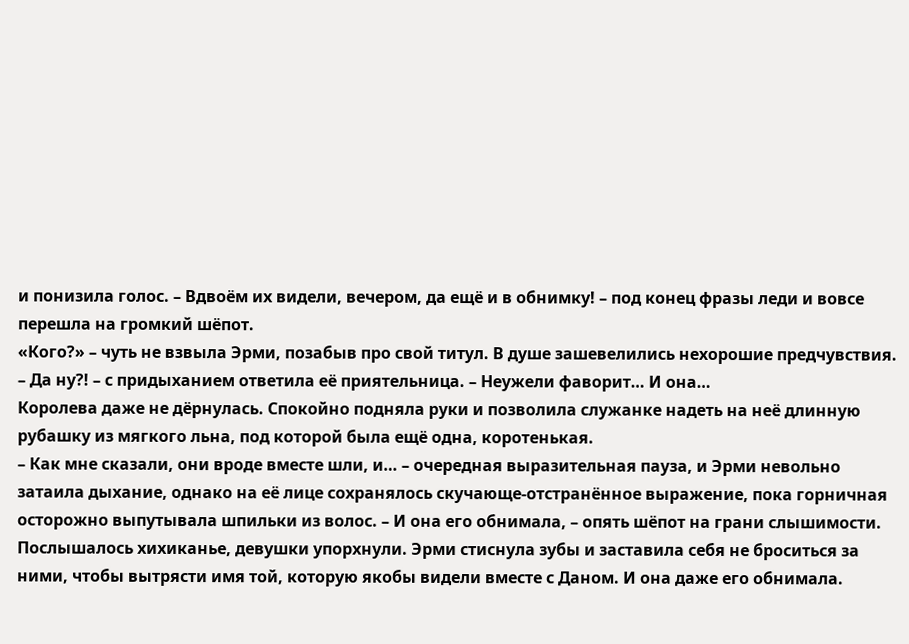и понизила голос. – Вдвоём их видели, вечером, да ещё и в обнимку! – под конец фразы леди и вовсе перешла на громкий шёпот.
«Кого?» – чуть не взвыла Эрми, позабыв про свой титул. В душе зашевелились нехорошие предчувствия.
– Да ну?! – с придыханием ответила её приятельница. – Неужели фаворит… И она…
Королева даже не дёрнулась. Спокойно подняла руки и позволила служанке надеть на неё длинную рубашку из мягкого льна, под которой была ещё одна, коротенькая.
– Как мне сказали, они вроде вместе шли, и… – очередная выразительная пауза, и Эрми невольно затаила дыхание, однако на её лице сохранялось скучающе-отстранённое выражение, пока горничная осторожно выпутывала шпильки из волос. – И она его обнимала, – опять шёпот на грани слышимости.
Послышалось хихиканье, девушки упорхнули. Эрми стиснула зубы и заставила себя не броситься за ними, чтобы вытрясти имя той, которую якобы видели вместе с Даном. И она даже его обнимала.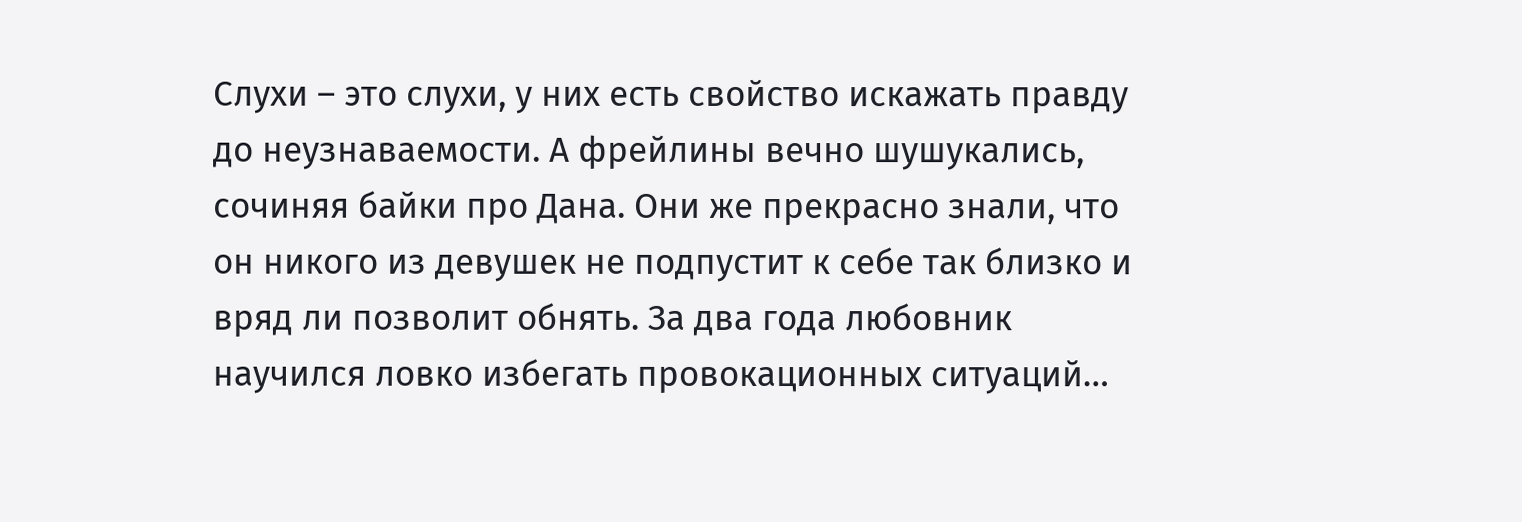Слухи – это слухи, у них есть свойство искажать правду до неузнаваемости. А фрейлины вечно шушукались, сочиняя байки про Дана. Они же прекрасно знали, что он никого из девушек не подпустит к себе так близко и вряд ли позволит обнять. За два года любовник научился ловко избегать провокационных ситуаций…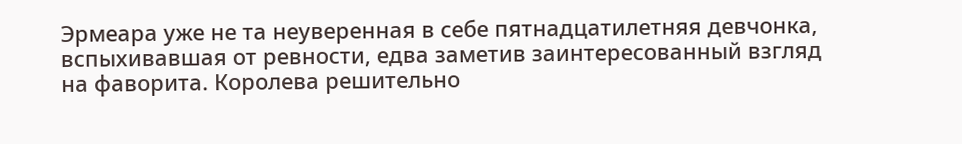Эрмеара уже не та неуверенная в себе пятнадцатилетняя девчонка, вспыхивавшая от ревности, едва заметив заинтересованный взгляд на фаворита. Королева решительно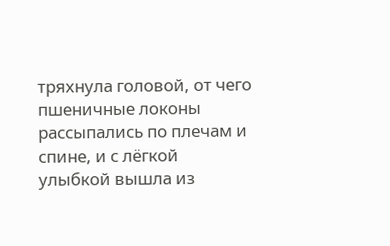тряхнула головой, от чего пшеничные локоны рассыпались по плечам и спине, и с лёгкой улыбкой вышла из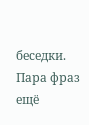беседки. Пара фраз ещё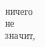ничего не значит,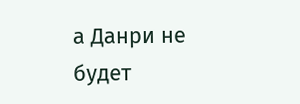а Данри не будет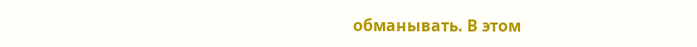обманывать. В этом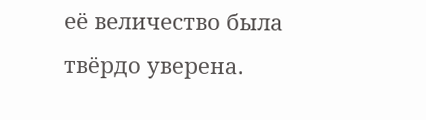её величество была твёрдо уверена.